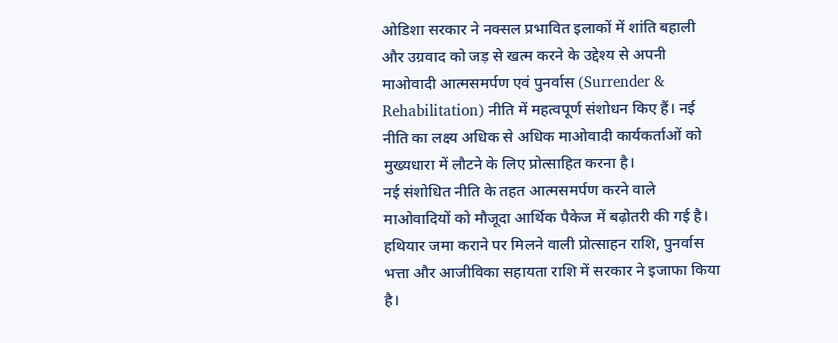ओडिशा सरकार ने नक्सल प्रभावित इलाकों में शांति बहाली और उग्रवाद को जड़ से खत्म करने के उद्देश्य से अपनी माओवादी आत्मसमर्पण एवं पुनर्वास (Surrender & Rehabilitation) नीति में महत्वपूर्ण संशोधन किए हैं। नई नीति का लक्ष्य अधिक से अधिक माओवादी कार्यकर्ताओं को मुख्यधारा में लौटने के लिए प्रोत्साहित करना है।
नई संशोधित नीति के तहत आत्मसमर्पण करने वाले माओवादियों को मौजूदा आर्थिक पैकेज में बढ़ोतरी की गई है। हथियार जमा कराने पर मिलने वाली प्रोत्साहन राशि, पुनर्वास भत्ता और आजीविका सहायता राशि में सरकार ने इजाफा किया है।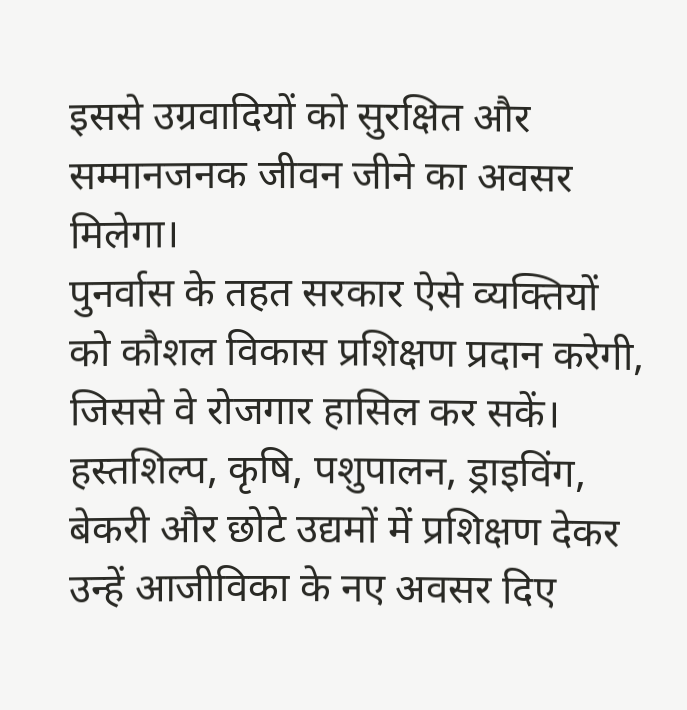इससे उग्रवादियों को सुरक्षित और सम्मानजनक जीवन जीने का अवसर मिलेगा।
पुनर्वास के तहत सरकार ऐसे व्यक्तियों को कौशल विकास प्रशिक्षण प्रदान करेगी, जिससे वे रोजगार हासिल कर सकें। हस्तशिल्प, कृषि, पशुपालन, ड्राइविंग, बेकरी और छोटे उद्यमों में प्रशिक्षण देकर उन्हें आजीविका के नए अवसर दिए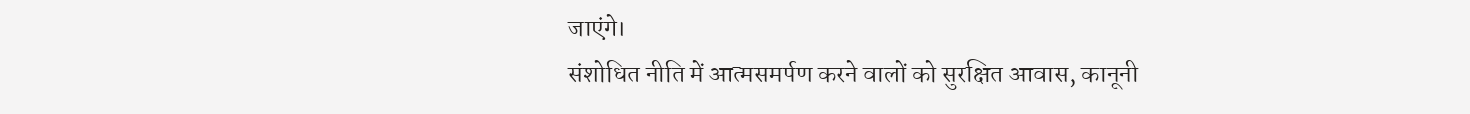जाएंगे।
संशोधित नीति में आत्मसमर्पण करने वालों को सुरक्षित आवास, कानूनी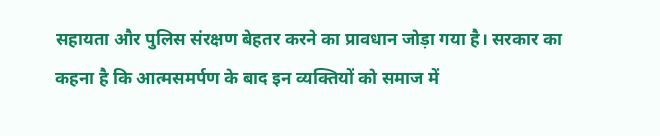सहायता और पुलिस संरक्षण बेहतर करने का प्रावधान जोड़ा गया है। सरकार का कहना है कि आत्मसमर्पण के बाद इन व्यक्तियों को समाज में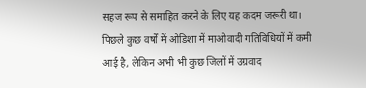सहज रूप से समाहित करने के लिए यह कदम जरूरी था।
पिछले कुछ वर्षों में ओडिशा में माओवादी गतिविधियों में कमी आई है, लेकिन अभी भी कुछ जिलों में उग्रवाद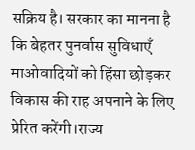सक्रिय है। सरकार का मानना है कि बेहतर पुनर्वास सुविधाएँ माओवादियों को हिंसा छोड़कर विकास की राह अपनाने के लिए प्रेरित करेंगी।राज्य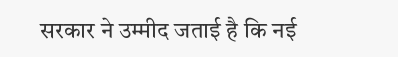सरकार ने उम्मीद जताई है कि नई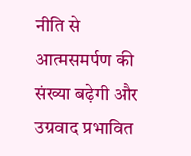नीति से आत्मसमर्पण की संख्या बढ़ेगी और उग्रवाद प्रभावित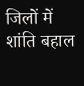जिलों में शांति बहाल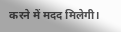करने में मदद मिलेगी।